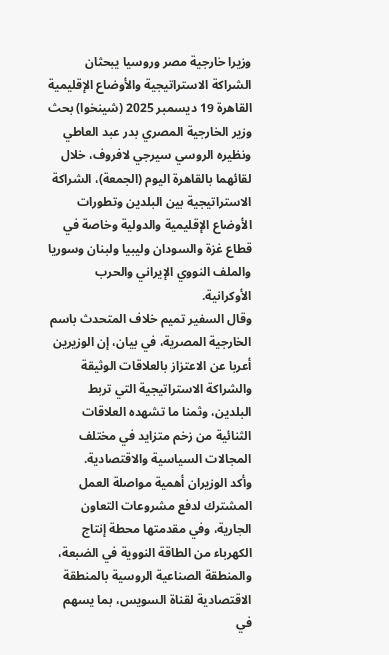وزيرا خارجية مصر وروسيا يبحثان الشراكة الاستراتيجية والأوضاع الإقليمية
القاهرة 19 ديسمبر 2025 (شينخوا) بحث وزير الخارجية المصري بدر عبد العاطي ونظيره الروسي سيرجي لافروف، خلال لقائهما بالقاهرة اليوم (الجمعة)، الشراكة الاستراتيجية بين البلدين وتطورات الأوضاع الإقليمية والدولية وخاصة في قطاع غزة والسودان وليبيا ولبنان وسوريا والملف النووي الإيراني والحرب الأوكرانية.
وقال السفير تميم خلاف المتحدث باسم الخارجية المصرية، في بيان، إن الوزيرين أعربا عن الاعتزاز بالعلاقات الوثيقة والشراكة الاستراتيجية التي تربط البلدين، وثمنا ما تشهده العلاقات الثنائية من زخم متزايد في مختلف المجالات السياسية والاقتصادية.
وأكد الوزيران أهمية مواصلة العمل المشترك لدفع مشروعات التعاون الجارية، وفي مقدمتها محطة إنتاج الكهرباء من الطاقة النووية في الضبعة، والمنطقة الصناعية الروسية بالمنطقة الاقتصادية لقناة السويس، بما يسهم في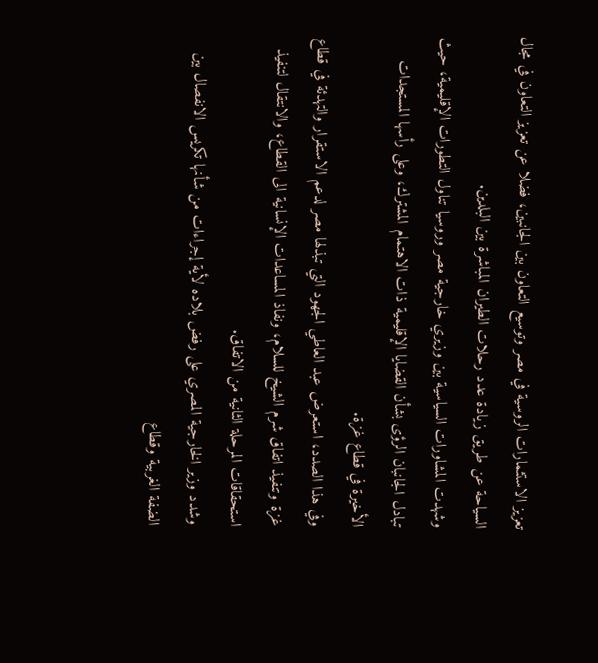تعزيز الاستثمارات الروسية في مصر وتوسيع التعاون بين الجانبين، فضلا عن تعزيز التعاون في مجال السياحة عن طريق زيادة عدد رحلات الطيران المباشرة بين البلدين.
وشهدت المشاورات السياسية بين وزيري خارجية مصر وروسيا تناول التطورات الإقليمية، حيث تبادل الجانبان الرؤى بشأن القضايا الإقليمية ذات الاهتمام المشترك، وعلى رأسها المستجدات الأخيرة في قطاع غزة.
وفي هذا الصدد، استعرض عبد العاطي الجهود التي تبذلها مصر لدعم الاستقرار والتهدئة في قطاع غزة وتنفيذ اتفاق شرم الشيخ للسلام، ونفاذ المساعدات الإنسانية الى القطاع، والانتقال لتنفيذ استحقاقات المرحلة الثانية من الاتفاق.
وشدد وزير الخارجية المصري على رفض بلاده لأية إجراءات من شأنها تكريس الانفصال بين الضفة الغربية وقطاع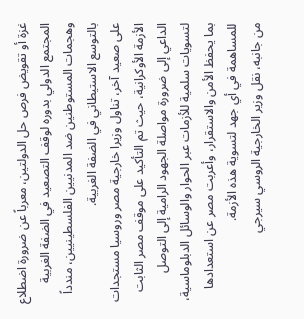غزة أو تقويض فرص حل الدولتين، معرباً عن ضرورة اضطلاع المجتمع الدولي بدوره لوقف التصعيد في الضفة الغربية وهجمات المستوطنين ضد المدنيين الفلسطينيين، مندداً بالتوسع الاستيطاني في الضفة الغربية.
على صعيد آخر، تناول وزيرا خارجية مصر وروسيا مستجدات الأزمة الأوكرانية، حيث تم التأكيد على موقف مصر الثابت الداعي إلى ضرورة مواصلة الجهود الرامية إلى التوصل لتسويات سلمية للأزمات عبر الحوار والوسائل الدبلوماسية، بما يحفظ الأمن والاستقرار، وأعربت مصر عن استعدادها للمساهمة في أي جهد لتسوية هذه الأزمة.
من جانبه، نقل وزير الخارجية الروسي سيرجي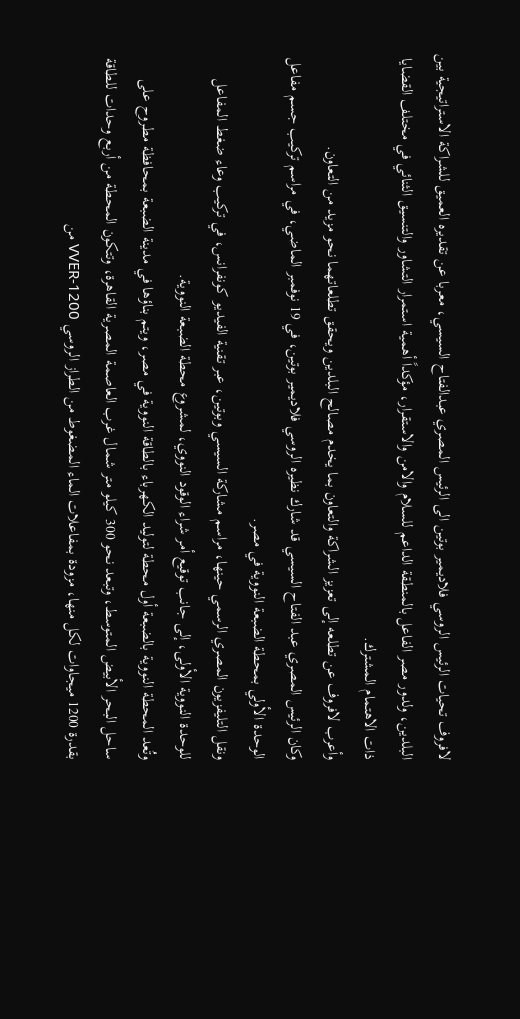لافروف تحيات الرئيس الروسي فلاديمير بوتين الى الرئيس المصري عبدالفتاح السيسي، معربا عن تقديره العميق للشراكة الاستراتيجية بين البلدين، ولدور مصر الفاعل بالمنطقة الداعم للسلام والامن والاستقرار، مؤكداً أهمية استمرار التشاور والتنسيق الثنائي في مختلف القضايا ذات الاهتمام المشترك.
وأعرب لافروف عن تطلعه إلى تعزيز الشراكة والتعاون بما يخدم مصالح البلدين ويحقق تطلعاتهما نحو مزيد من التعاون.
وكان الرئيس المصري عبد الفتاح السيسي قد شارك نظيره الروسي فلاديمير بوتين، في 19 نوفمبر الماضي، في مراسم تركيب جسم مفاعل الوحدة الأولي بمحطة الضبعة النووية في مصر.
ونقل التليفزيون المصري الرسمي حينها، مراسم مشاركة السيسي وبوتين، عبر تقنية الفيديو كونفرانس، في تركيب وعاء ضغط المفاعل للوحدة النووية الأولى، إلى جانب توقيع أمر شراء الوقود النووي، لمشروع محطة الضبعة النووية.
وتُعد المحطة النووية بالضبعة أول محطة لتوليد الكهرباء بالطاقة النووية في مصر، ويتم بناؤها في مدينة الضبعة بمحافظة مطروح على ساحل البحر الأبيض المتوسط، وتبعد نحو 300 كيلو متر شمال غرب العاصمة المصرية القاهرة، وتتكون المحطة من أربع وحدات للطاقة بقدرة 1200 ميجاوات لكل منها، مزودة بمفاعلات الماء المضغوط من الطراز الروسي VVER-1200 من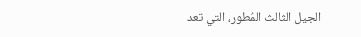الجيل الثالث المُطور، التي تعد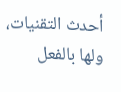أحدث التقنيات، ولها بالفعل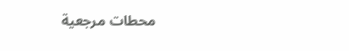محطات مرجعية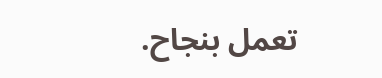تعمل بنجاح.